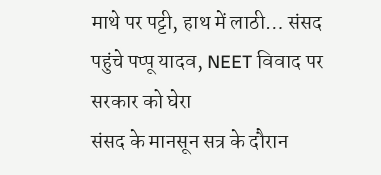माथे पर पट्टी, हाथ में लाठी… संसद पहुंचे पप्पू यादव, NEET विवाद पर सरकार को घेरा
संसद के मानसून सत्र के दौरान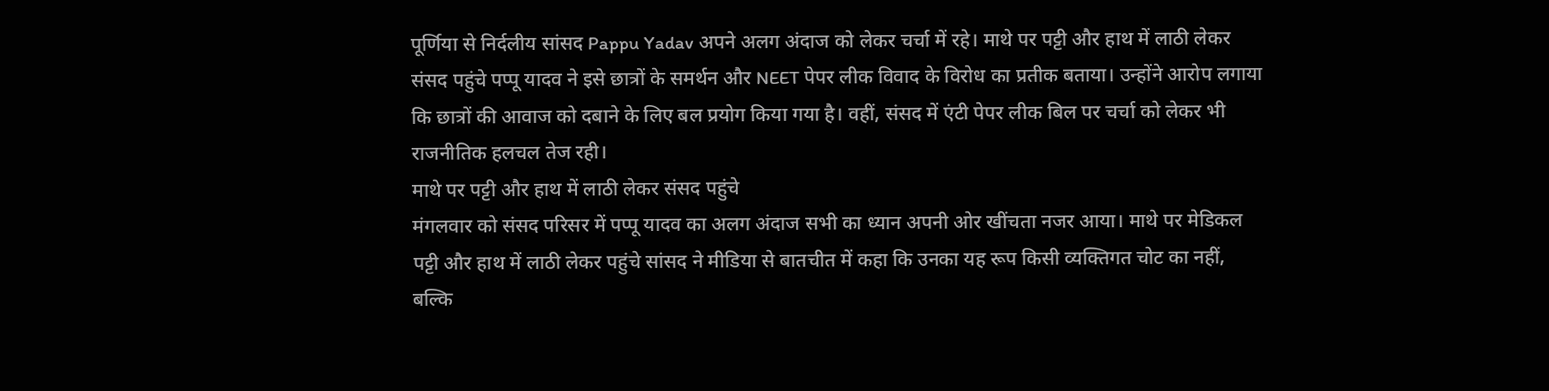पूर्णिया से निर्दलीय सांसद Pappu Yadav अपने अलग अंदाज को लेकर चर्चा में रहे। माथे पर पट्टी और हाथ में लाठी लेकर संसद पहुंचे पप्पू यादव ने इसे छात्रों के समर्थन और NEET पेपर लीक विवाद के विरोध का प्रतीक बताया। उन्होंने आरोप लगाया कि छात्रों की आवाज को दबाने के लिए बल प्रयोग किया गया है। वहीं, संसद में एंटी पेपर लीक बिल पर चर्चा को लेकर भी राजनीतिक हलचल तेज रही।
माथे पर पट्टी और हाथ में लाठी लेकर संसद पहुंचे
मंगलवार को संसद परिसर में पप्पू यादव का अलग अंदाज सभी का ध्यान अपनी ओर खींचता नजर आया। माथे पर मेडिकल पट्टी और हाथ में लाठी लेकर पहुंचे सांसद ने मीडिया से बातचीत में कहा कि उनका यह रूप किसी व्यक्तिगत चोट का नहीं, बल्कि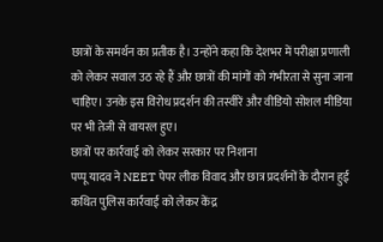छात्रों के समर्थन का प्रतीक है। उन्होंने कहा कि देशभर में परीक्षा प्रणाली को लेकर सवाल उठ रहे हैं और छात्रों की मांगों को गंभीरता से सुना जाना चाहिए। उनके इस विरोध प्रदर्शन की तस्वीरें और वीडियो सोशल मीडिया पर भी तेजी से वायरल हुए।
छात्रों पर कार्रवाई को लेकर सरकार पर निशाना
पप्पू यादव ने NEET पेपर लीक विवाद और छात्र प्रदर्शनों के दौरान हुई कथित पुलिस कार्रवाई को लेकर केंद्र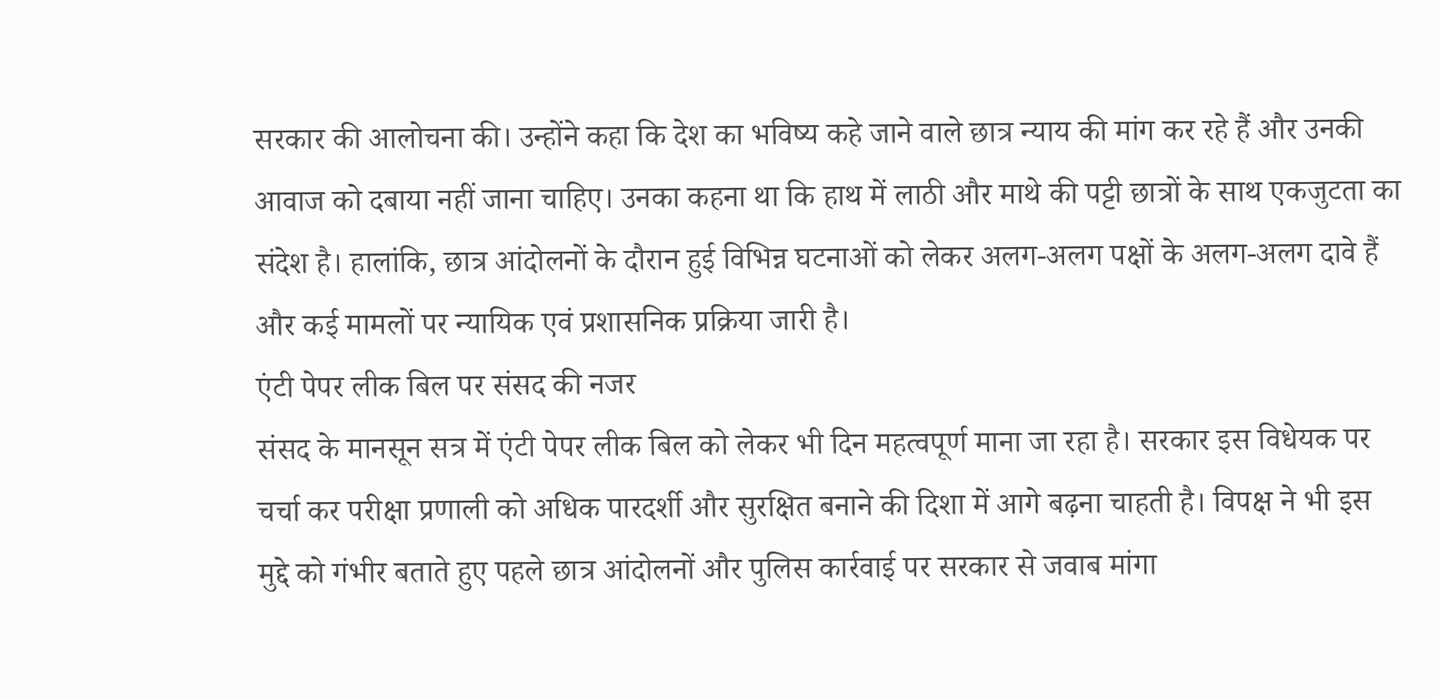सरकार की आलोचना की। उन्होंने कहा कि देश का भविष्य कहे जाने वाले छात्र न्याय की मांग कर रहे हैं और उनकी आवाज को दबाया नहीं जाना चाहिए। उनका कहना था कि हाथ में लाठी और माथे की पट्टी छात्रों के साथ एकजुटता का संदेश है। हालांकि, छात्र आंदोलनों के दौरान हुई विभिन्न घटनाओं को लेकर अलग-अलग पक्षों के अलग-अलग दावे हैं और कई मामलों पर न्यायिक एवं प्रशासनिक प्रक्रिया जारी है।
एंटी पेपर लीक बिल पर संसद की नजर
संसद के मानसून सत्र में एंटी पेपर लीक बिल को लेकर भी दिन महत्वपूर्ण माना जा रहा है। सरकार इस विधेयक पर चर्चा कर परीक्षा प्रणाली को अधिक पारदर्शी और सुरक्षित बनाने की दिशा में आगे बढ़ना चाहती है। विपक्ष ने भी इस मुद्दे को गंभीर बताते हुए पहले छात्र आंदोलनों और पुलिस कार्रवाई पर सरकार से जवाब मांगा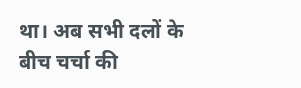था। अब सभी दलों के बीच चर्चा की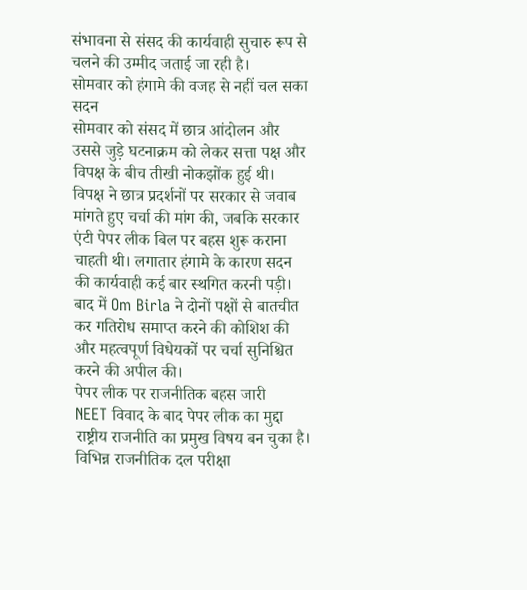संभावना से संसद की कार्यवाही सुचारु रूप से चलने की उम्मीद जताई जा रही है।
सोमवार को हंगामे की वजह से नहीं चल सका सदन
सोमवार को संसद में छात्र आंदोलन और उससे जुड़े घटनाक्रम को लेकर सत्ता पक्ष और विपक्ष के बीच तीखी नोकझोंक हुई थी। विपक्ष ने छात्र प्रदर्शनों पर सरकार से जवाब मांगते हुए चर्चा की मांग की, जबकि सरकार एंटी पेपर लीक बिल पर बहस शुरू कराना चाहती थी। लगातार हंगामे के कारण सदन की कार्यवाही कई बार स्थगित करनी पड़ी। बाद में Om Birla ने दोनों पक्षों से बातचीत कर गतिरोध समाप्त करने की कोशिश की और महत्वपूर्ण विधेयकों पर चर्चा सुनिश्चित करने की अपील की।
पेपर लीक पर राजनीतिक बहस जारी
NEET विवाद के बाद पेपर लीक का मुद्दा राष्ट्रीय राजनीति का प्रमुख विषय बन चुका है। विभिन्न राजनीतिक दल परीक्षा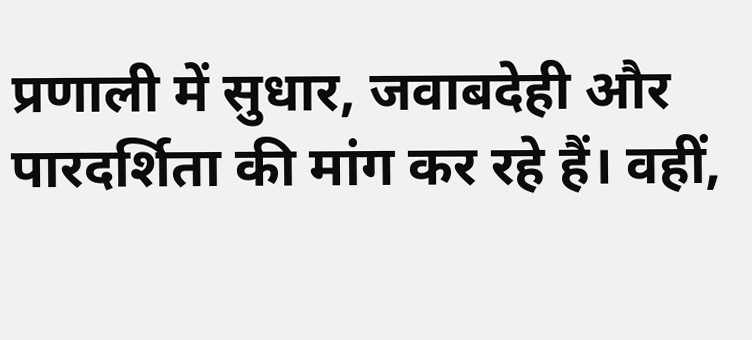प्रणाली में सुधार, जवाबदेही और पारदर्शिता की मांग कर रहे हैं। वहीं,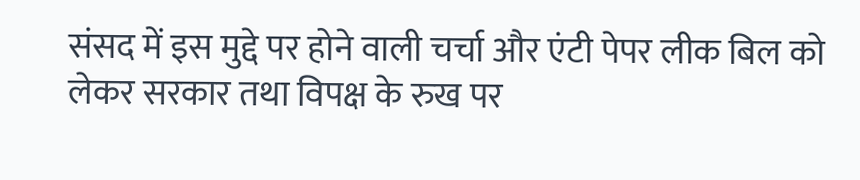संसद में इस मुद्दे पर होने वाली चर्चा और एंटी पेपर लीक बिल को लेकर सरकार तथा विपक्ष के रुख पर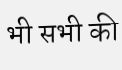भी सभी की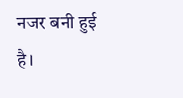नजर बनी हुई है।